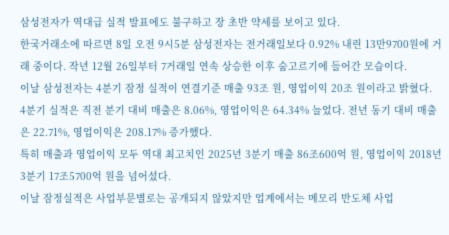삼성전자가 역대급 실적 발표에도 불구하고 장 초반 약세를 보이고 있다.
한국거래소에 따르면 8일 오전 9시5분 삼성전자는 전거래일보다 0.92% 내린 13만9700원에 거래 중이다. 작년 12월 26일부터 7거래일 연속 상승한 이후 숨고르기에 들어간 모습이다.
이날 삼성전자는 4분기 잠정 실적이 연결기준 매출 93조 원, 영업이익 20조 원이라고 밝혔다.
4분기 실적은 직전 분기 대비 매출은 8.06%, 영업이익은 64.34% 늘었다. 전년 동기 대비 매출은 22.71%, 영업이익은 208.17% 증가했다.
특히 매출과 영업이익 모두 역대 최고치인 2025년 3분기 매출 86조600억 원, 영업이익 2018년 3분기 17조5700억 원을 넘어섰다.
이날 잠정실적은 사업부문별로는 공개되지 않았지만 업계에서는 메모리 반도체 사업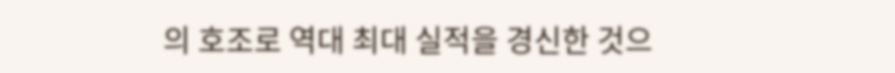의 호조로 역대 최대 실적을 경신한 것으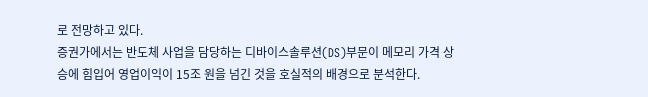로 전망하고 있다.
증권가에서는 반도체 사업을 담당하는 디바이스솔루션(DS)부문이 메모리 가격 상승에 힘입어 영업이익이 15조 원을 넘긴 것을 호실적의 배경으로 분석한다.